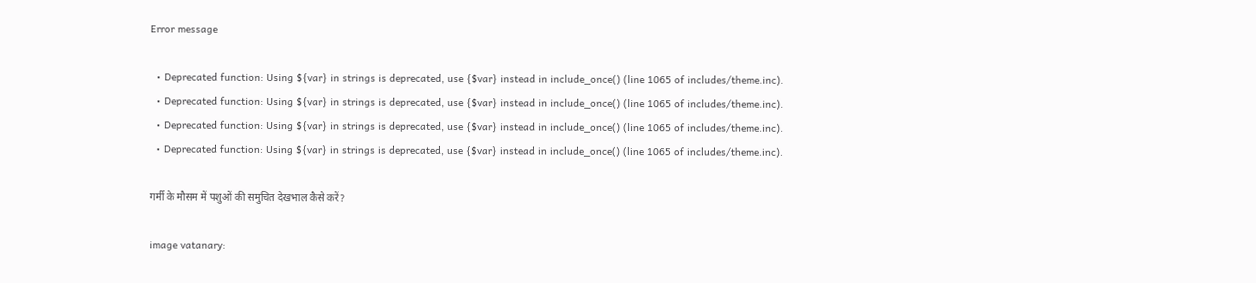Error message

  • Deprecated function: Using ${var} in strings is deprecated, use {$var} instead in include_once() (line 1065 of includes/theme.inc).
  • Deprecated function: Using ${var} in strings is deprecated, use {$var} instead in include_once() (line 1065 of includes/theme.inc).
  • Deprecated function: Using ${var} in strings is deprecated, use {$var} instead in include_once() (line 1065 of includes/theme.inc).
  • Deprecated function: Using ${var} in strings is deprecated, use {$var} instead in include_once() (line 1065 of includes/theme.inc).

गर्मी के मौसम में पशुओं की समुचित देखभाल कैसे करें?

image vatanary: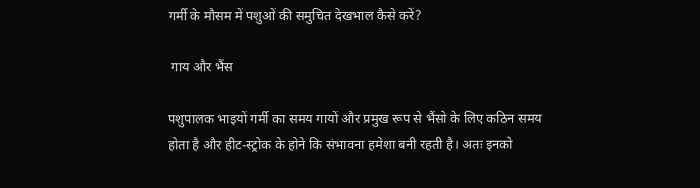गर्मी के मौसम में पशुओं की समुचित देखभाल कैसे करें?

 गाय और भैंस

पशुपालक भाइयों गर्मी का समय गायों और प्रमुख रूप से भैंसो के लिए कठिन समय होता है और हीट-स्ट्रोक के होने कि संभावना हमेशा बनी रहती है। अतः इनको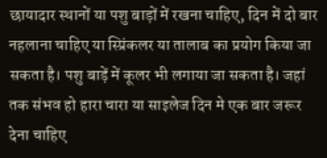छायादार स्थानों या पशु बाड़ों में रखना चाहिए, दिन में दो बार नहलाना चाहिए या स्प्रिंकलर या तालाब का प्रयोग किया जा सकता है। पशु बाड़ें में कूलर भी लगाया जा सकता है। जहां तक संभव हो हारा चारा या साइलेज दिन मे एक बार जरूर देना चाहिए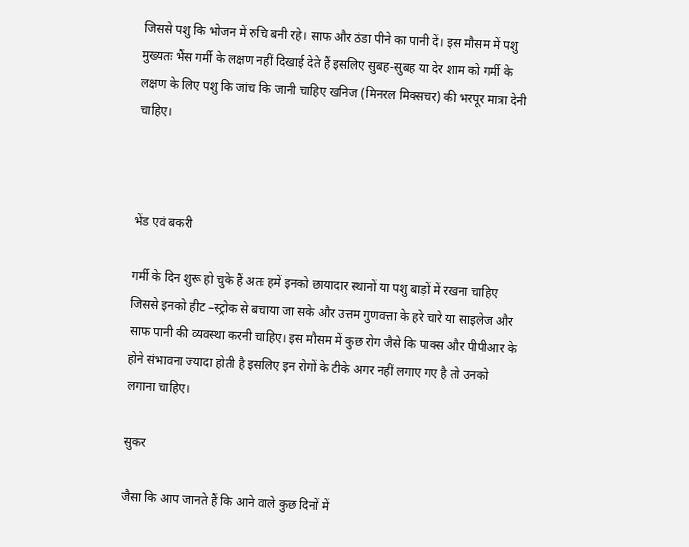जिससे पशु कि भोजन में रुचि बनी रहे। साफ और ठंडा पीने का पानी दें। इस मौसम में पशु मुख्यतः भैंस गर्मी के लक्षण नहीं दिखाई देते हैं इसलिए सुबह-सुबह या देर शाम को गर्मी के लक्षण के लिए पशु कि जांच कि जानी चाहिए खनिज (मिनरल मिक्सचर) की भरपूर मात्रा देनी चाहिए।



भेंड एवं बकरी

गर्मी के दिन शुरू हो चुके हैं अतः हमें इनको छायादार स्थानों या पशु बाड़ों में रखना चाहिए जिससे इनको हीट –स्ट्रोक से बचाया जा सके और उत्तम गुणवत्ता के हरे चारे या साइलेज और साफ पानी की व्यवस्था करनी चाहिए। इस मौसम में कुछ रोग जैसे कि पाक्स और पीपीआर के होने संभावना ज्यादा होती है इसलिए इन रोगों के टीके अगर नहीं लगाए गए है तो उनको लगाना चाहिए।

सुकर

जैसा कि आप जानते हैं कि आने वाले कुछ दिनों में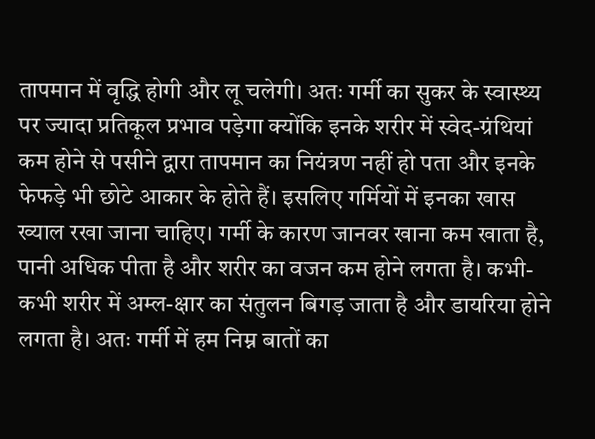तापमान में वृद्धि होगी और लू चलेगी। अतः गर्मी का सुकर के स्वास्थ्य पर ज्यादा प्रतिकूल प्रभाव पड़ेगा क्योंकि इनके शरीर में स्वेद-ग्रंथियां कम होने से पसीने द्वारा तापमान का नियंत्रण नहीं हो पता और इनके फेफड़े भी छोटे आकार के होते हैं। इसलिए गर्मियों में इनका खास ख्याल रखा जाना चाहिए। गर्मी के कारण जानवर खाना कम खाता है, पानी अधिक पीता है और शरीर का वजन कम होने लगता है। कभी-कभी शरीर में अम्ल-क्षार का संतुलन बिगड़ जाता है और डायरिया होने लगता है। अतः गर्मी में हम निम्न बातों का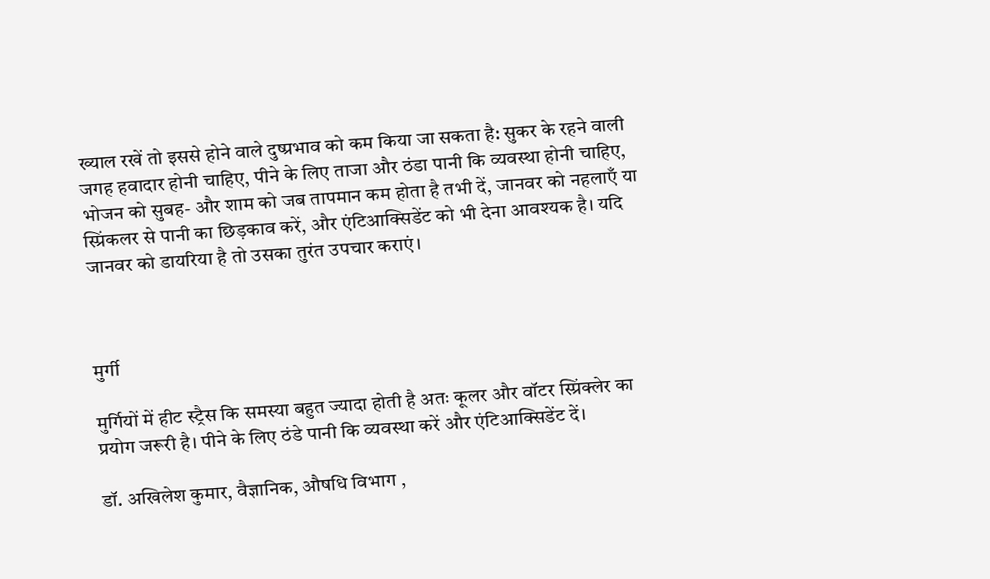ख्याल रखें तो इससे होने वाले दुष्प्रभाव को कम किया जा सकता है: सुकर के रहने वाली जगह हवादार होनी चाहिए, पीने के लिए ताजा और ठंडा पानी कि व्यवस्था होनी चाहिए, भोजन को सुबह- और शाम को जब तापमान कम होता है तभी दें, जानवर को नहलाएँ या स्प्रिंकलर से पानी का छिड़काव करें, और एंटिआक्सिडेंट को भी देना आवश्यक है। यदि जानवर को डायरिया है तो उसका तुरंत उपचार कराएं।



मुर्गी

मुर्गियों में हीट स्ट्रैस कि समस्या बहुत ज्यादा होती है अतः कूलर और वॉटर स्प्रिंक्लेर का प्रयोग जरूरी है। पीने के लिए ठंडे पानी कि व्यवस्था करें और एंटिआक्सिडेंट दें।

डॉ. अखिलेश कुमार, वैज्ञानिक, औषधि विभाग ,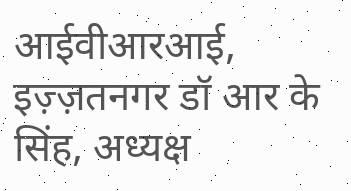आईवीआरआई, इज़्ज़तनगर डॉ आर के सिंह, अध्यक्ष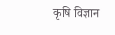कृषि विज्ञान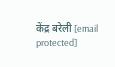केंद्र बरेली [email protected]